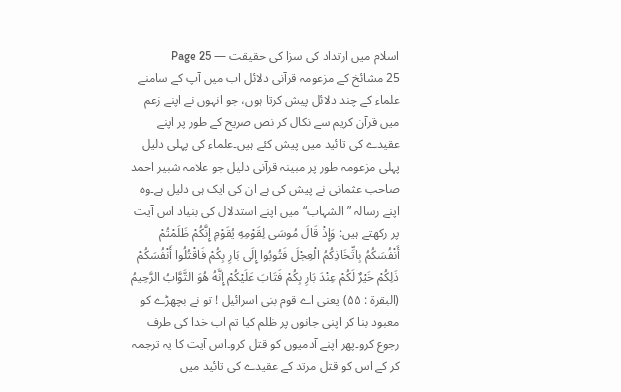اسلام میں ارتداد کی سزا کی حقیقت — Page 25
25 مشائخ کے مزعومہ قرآنی دلائل اب میں آپ کے سامنے علماء کے چند دلائل پیش کرتا ہوں، جو انہوں نے اپنے زعم میں قرآن کریم سے نکال کر نص صریح کے طور پر اپنے عقیدے کی تائید میں پیش کئے ہیں۔علماء کی پہلی دلیل پہلی مزعومہ طور پر مبینہ قرآنی دلیل جو علامہ شبیر احمد صاحب عثمانی نے پیش کی ہے ان کی ایک ہی دلیل ہے۔وہ اپنے رسالہ ”الشہاب“ میں اپنے استدلال کی بنیاد اس آیت پر رکھتے ہیں: وَإِذْ قَالَ مُوسَى لِقَوْمِهِ يُقَوْمِ إِنَّكُمْ ظَلَمْتُمْ أَنْفُسَكُمُ بِاتِّخَاذِكُمُ الْعِجْلَ فَتُوبُوا إِلَى بَارِ بِكُمْ فَاقْتُلُوا أَنْفُسَكُمْ ذَلِكُمْ خَيْرٌ لَكُمْ عِنْدَ بَارِ بِكُمْ فَتَابَ عَلَيْكُمْ إِنَّهُ هُوَ التَّوَّابُ الرَّحِيمُ (البقرة : ۵۵) یعنی اے قوم بنی اسرائیل ! تو نے بچھڑے کو معبود بنا کر اپنی جانوں پر ظلم کیا تم اب خدا کی طرف رجوع کرو۔پھر اپنے آدمیوں کو قتل کرو۔اس آیت کا یہ ترجمہ کر کے اس کو قتل مرتد کے عقیدے کی تائید میں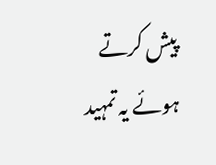پیش کرتے ہوئے یہ تمہید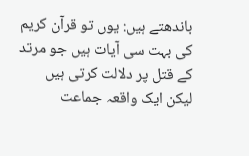باندھتے ہیں: یوں تو قرآن کریم کی بہت سی آیات ہیں جو مرتد کے قتل پر دلالت کرتی ہیں لیکن ایک واقعہ جماعت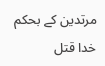مرتدین کے بحکم خدا قتل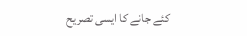کئے جانے کا ایسی تصریح